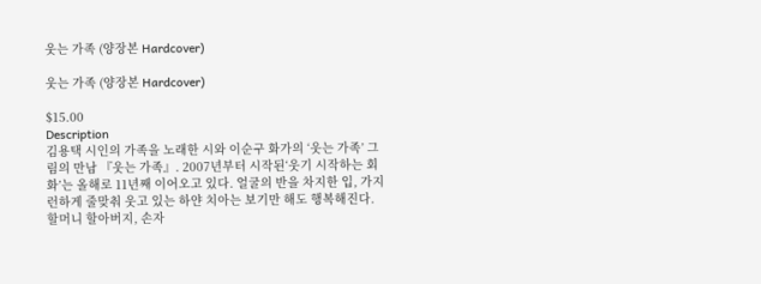웃는 가족 (양장본 Hardcover)

웃는 가족 (양장본 Hardcover)

$15.00
Description
김용택 시인의 가족을 노래한 시와 이순구 화가의 ‘웃는 가족’ 그림의 만남 『웃는 가족』. 2007년부터 시작된‘웃기 시작하는 회화’는 올해로 11년째 이어오고 있다. 얼굴의 반을 차지한 입, 가지런하게 줄맞춰 웃고 있는 하얀 치아는 보기만 해도 행복해진다. 할머니 할아버지, 손자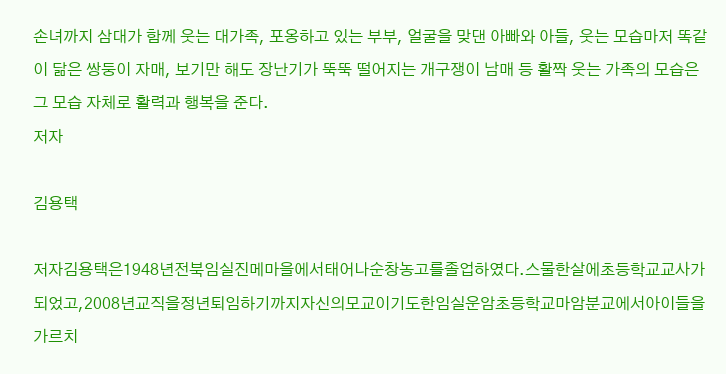손녀까지 삼대가 함께 웃는 대가족, 포옹하고 있는 부부, 얼굴을 맞댄 아빠와 아들, 웃는 모습마저 똑같이 닮은 쌍둥이 자매, 보기만 해도 장난기가 뚝뚝 떨어지는 개구쟁이 남매 등 활짝 웃는 가족의 모습은 그 모습 자체로 활력과 행복을 준다.
저자

김용택

저자김용택은1948년전북임실진메마을에서태어나순창농고를졸업하였다.스물한살에초등학교교사가되었고,2008년교직을정년퇴임하기까지자신의모교이기도한임실운암초등학교마암분교에서아이들을가르치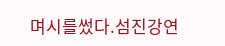며시를썼다.섬진강연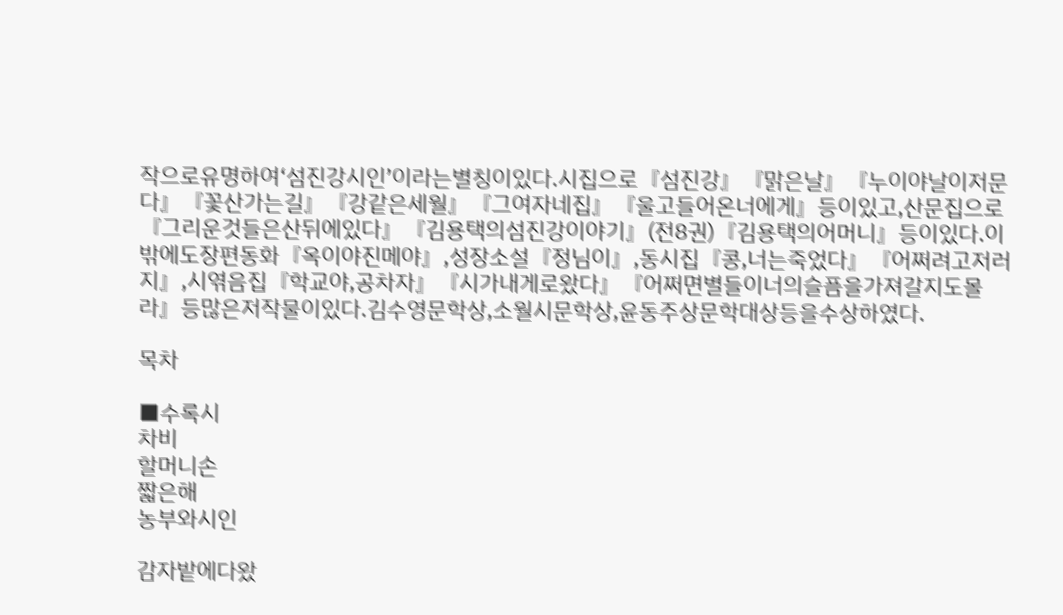작으로유명하여‘섬진강시인’이라는별칭이있다.시집으로『섬진강』『맑은날』『누이야날이저문다』『꽃산가는길』『강같은세월』『그여자네집』『울고들어온너에게』등이있고,산문집으로『그리운것들은산뒤에있다』『김용택의섬진강이야기』(전8권)『김용택의어머니』등이있다.이밖에도장편동화『옥이야진메야』,성장소설『정님이』,동시집『콩,너는죽었다』『어쩌려고저러지』,시엮음집『학교야,공차자』『시가내게로왔다』『어쩌면별들이너의슬픔을가져갈지도몰라』등많은저작물이있다.김수영문학상,소월시문학상,윤동주상문학대상등을수상하였다.

목차

■수록시
차비
할머니손
짧은해
농부와시인

감자밭에다왔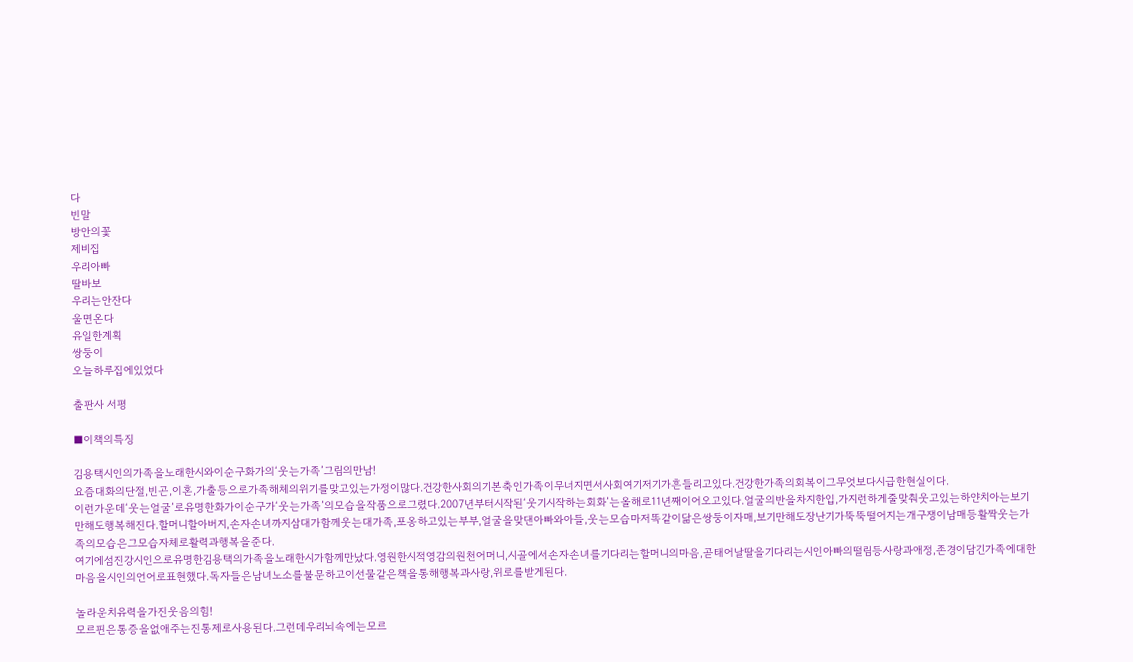다
빈말
방안의꽃
제비집
우리아빠
딸바보
우리는안잔다
울면온다
유일한계획
쌍둥이
오늘하루집에있었다

출판사 서평

■이책의특징

김용택시인의가족을노래한시와이순구화가의‘웃는가족’그림의만남!
요즘대화의단절,빈곤,이혼,가출등으로가족해체의위기를맞고있는가정이많다.건강한사회의기본축인가족이무너지면서사회여기저기가흔들리고있다.건강한가족의회복이그무엇보다시급한현실이다.
이런가운데‘웃는얼굴’로유명한화가이순구가‘웃는가족’의모습을작품으로그렸다.2007년부터시작된‘웃기시작하는회화’는올해로11년째이어오고있다.얼굴의반을차지한입,가지런하게줄맞춰웃고있는하얀치아는보기만해도행복해진다.할머니할아버지,손자손녀까지삼대가함께웃는대가족,포옹하고있는부부,얼굴을맞댄아빠와아들,웃는모습마저똑같이닮은쌍둥이자매,보기만해도장난기가뚝뚝떨어지는개구쟁이남매등활짝웃는가족의모습은그모습자체로활력과행복을준다.
여기에섬진강시인으로유명한김용택의가족을노래한시가함께만났다.영원한시적영감의원천어머니,시골에서손자손녀를기다리는할머니의마음,곧태어날딸을기다리는시인아빠의떨림등사랑과애정,존경이담긴가족에대한마음을시인의언어로표현했다.독자들은남녀노소를불문하고이선물같은책을통해행복과사랑,위로를받게된다.

놀라운치유력을가진웃음의힘!
모르핀은통증을없애주는진통제로사용된다.그런데우리뇌속에는모르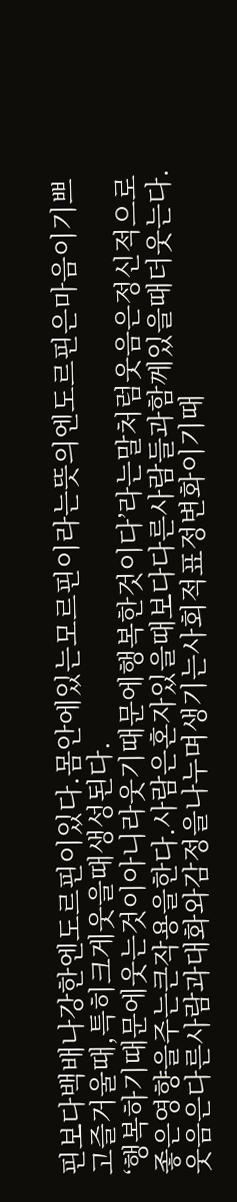핀보다백배나강한엔도르핀이있다.몸안에있는모르핀이라는뜻의엔도르핀은마음이기쁘고즐거울때,특히크게웃을때생성된다.
‘행복하기때문에웃는것이아니라웃기때문에행복한것이다’라는말처럼웃음은정신적으로좋은영향을주는큰작용을한다.사람은혼자있을때보다다른사람들과함께있을때더웃는다.웃음은다른사람과대화와감정을나누며생기는사회적표정변화이기때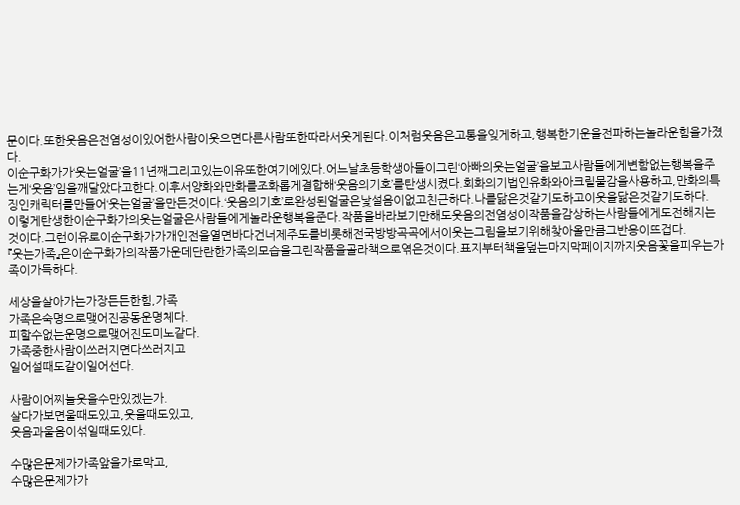문이다.또한웃음은전염성이있어한사람이웃으면다른사람또한따라서웃게된다.이처럼웃음은고통을잊게하고,행복한기운을전파하는놀라운힘을가졌다.
이순구화가가‘웃는얼굴’을11년째그리고있는이유또한여기에있다.어느날초등학생아들이그린‘아빠의웃는얼굴’을보고사람들에게변함없는행복을주는게‘웃음’임을깨달았다고한다.이후서양화와만화를조화롭게결합해‘웃음의기호’를탄생시켰다.회화의기법인유화와아크릴물감을사용하고,만화의특징인캐릭터를만들어‘웃는얼굴’을만든것이다.‘웃음의기호’로완성된얼굴은낯설음이없고친근하다.나를닮은것같기도하고이웃을닮은것같기도하다.
이렇게탄생한이순구화가의웃는얼굴은사람들에게놀라운행복을준다.작품을바라보기만해도웃음의전염성이작품을감상하는사람들에게도전해지는것이다.그런이유로이순구화가가개인전을열면바다건너제주도를비롯해전국방방곡곡에서이웃는그림을보기위해찾아올만큼그반응이뜨겁다.
『웃는가족』은이순구화가의작품가운데단란한가족의모습을그린작품을골라책으로엮은것이다.표지부터책을덮는마지막페이지까지웃음꽃을피우는가족이가득하다.

세상을살아가는가장든든한힘,가족
가족은숙명으로맺어진공동운명체다.
피할수없는운명으로맺어진도미노같다.
가족중한사람이쓰러지면다쓰러지고
일어설때도같이일어선다.

사람이어찌늘웃을수만있겠는가.
살다가보면울때도있고,웃을때도있고,
웃음과울음이섞일때도있다.

수많은문제가가족앞을가로막고,
수많은문제가가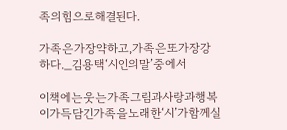족의힘으로해결된다.

가족은가장약하고,가족은또가장강하다._김용택‘시인의말’중에서

이책에는웃는가족그림과사랑과행복이가득담긴가족을노래한‘시’가함께실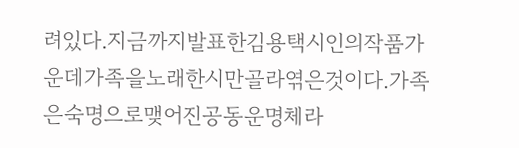려있다.지금까지발표한김용택시인의작품가운데가족을노래한시만골라엮은것이다.가족은숙명으로맺어진공동운명체라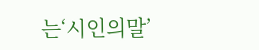는‘시인의말’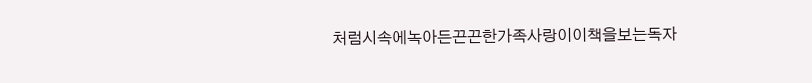처럼시속에녹아든끈끈한가족사랑이이책을보는독자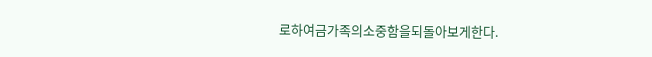로하여금가족의소중함을되돌아보게한다.